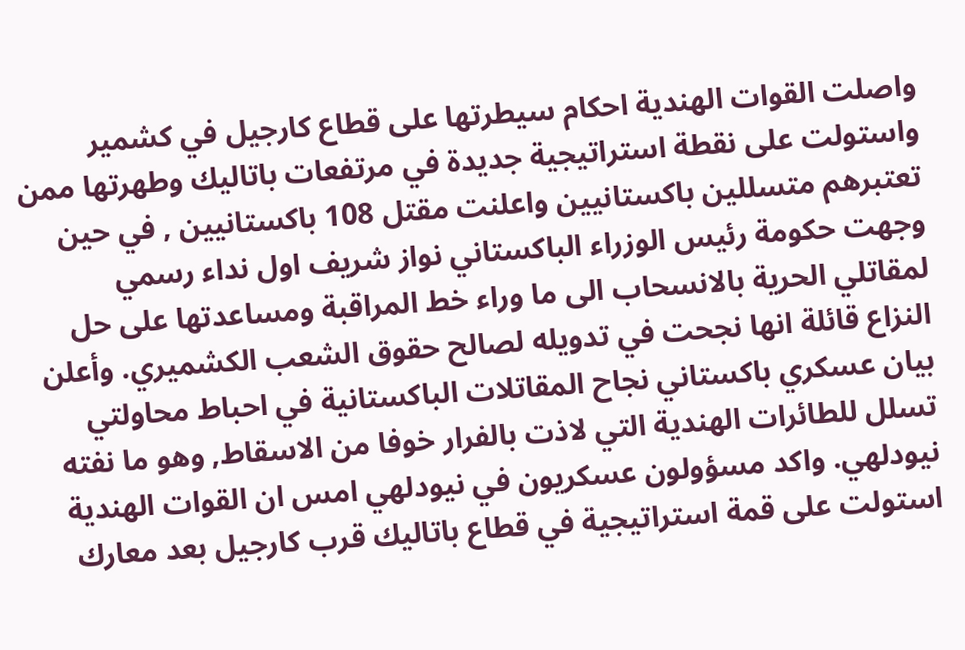واصلت القوات الهندية احكام سيطرتها على قطاع كارجيل في كشمير واستولت على نقطة استراتيجية جديدة في مرتفعات باتاليك وطهرتها ممن تعتبرهم متسللين باكستانيين واعلنت مقتل 108 باكستانيين , في حين وجهت حكومة رئيس الوزراء الباكستاني نواز شريف اول نداء رسمي لمقاتلي الحرية بالانسحاب الى ما وراء خط المراقبة ومساعدتها على حل النزاع قائلة انها نجحت في تدويله لصالح حقوق الشعب الكشميري. وأعلن بيان عسكري باكستاني نجاح المقاتلات الباكستانية في احباط محاولتي تسلل للطائرات الهندية التي لاذت بالفرار خوفا من الاسقاط, وهو ما نفته نيودلهي. واكد مسؤولون عسكريون في نيودلهي امس ان القوات الهندية استولت على قمة استراتيجية في قطاع باتاليك قرب كارجيل بعد معارك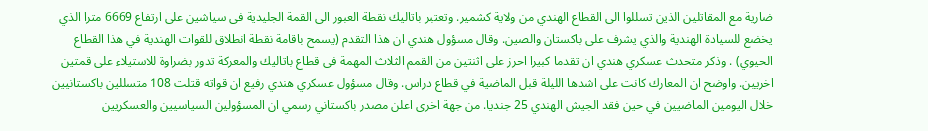ضارية مع المقاتلين الذين تسللوا الى القطاع الهندي من ولاية كشمير. وتعتبر باتاليك نقطة العبور الى القمة الجليدية فى سياشين على ارتفاع 6669 مترا الذي يخضع للسيادة الهندية والذي يشرف على باكستان والصين. وقال مسؤول هندي ان هذا التقدم (يسمح باقامة نقطة انطلاق للقوات الهندية في هذا القطاع الحيوي) . وذكر متحدث عسكري هندي ان تقدما كبيرا احرز على اثنتين من القمم الثلاث المهمة فى قطاع باتاليك والمعركة تدور بضراوة للاستيلاء على قمتين اخريين. واوضح ان المعارك كانت على اشدها الليلة قبل الماضية في قطاع دراس. وقال مسؤول عسكري هندي رفيع ان قواته قتلت 108 متسللين باكستانيين خلال اليومين الماضيين في حين فقد الجيش الهندي 25 جنديا. من جهة اخرى اعلن مصدر باكستاني رسمي ان المسؤولين السياسيين والعسكريين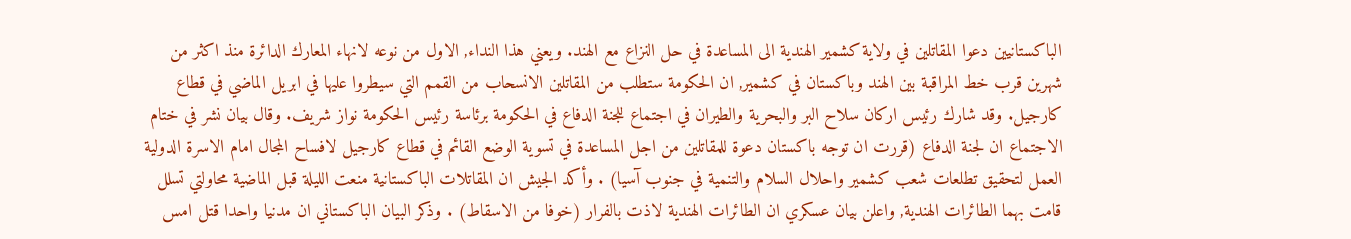الباكستانيين دعوا المقاتلين في ولاية كشمير الهندية الى المساعدة في حل النزاع مع الهند. ويعني هذا النداء, الاول من نوعه لانهاء المعارك الدائرة منذ اكثر من شهرين قرب خط المراقبة بين الهند وباكستان في كشمير, ان الحكومة ستطلب من المقاتلين الانسحاب من القمم التي سيطروا عليها في ابريل الماضي في قطاع كارجيل. وقد شارك رئيس اركان سلاح البر والبحرية والطيران في اجتماع للجنة الدفاع في الحكومة برئاسة رئيس الحكومة نواز شريف. وقال بيان نشر في ختام الاجتماع ان لجنة الدفاع (قررت ان توجه باكستان دعوة للمقاتلين من اجل المساعدة في تسوية الوضع القائم في قطاع كارجيل لافساح المجال امام الاسرة الدولية العمل لتحقيق تطلعات شعب كشمير واحلال السلام والتنمية في جنوب آسيا) . وأكد الجيش ان المقاتلات الباكستانية منعت الليلة قبل الماضية محاولتي تسلل قامت بهما الطائرات الهندية, واعلن بيان عسكري ان الطائرات الهندية لاذت بالفرار (خوفا من الاسقاط) . وذكر البيان الباكستاني ان مدنيا واحدا قتل امس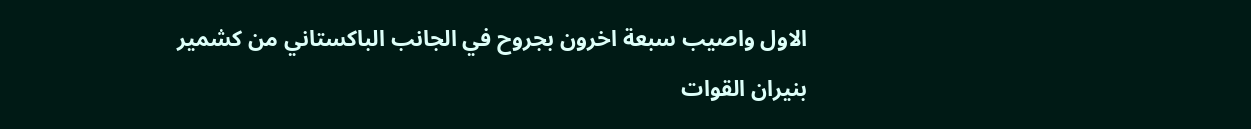الاول واصيب سبعة اخرون بجروح في الجانب الباكستاني من كشمير بنيران القوات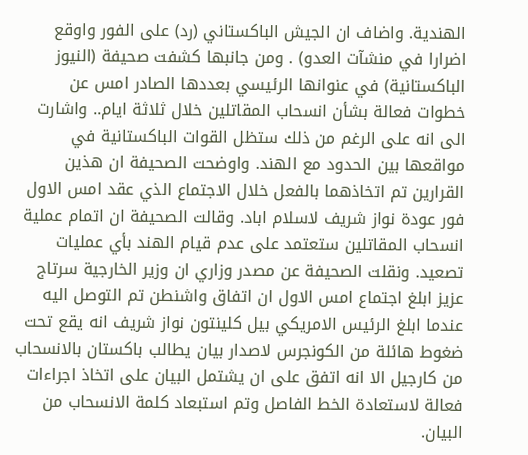الهندية. واضاف ان الجيش الباكستاني (رد) على الفور واوقع اضرارا في منشآت العدو) . ومن جانبها كشفت صحيفة (النيوز الباكستانية) في عنوانها الرئيسي بعددها الصادر امس عن خطوات فعالة بشأن انسحاب المقاتلين خلال ثلاثة ايام.. واشارت الى انه على الرغم من ذلك ستظل القوات الباكستانية في مواقعها بين الحدود مع الهند. واوضحت الصحيفة ان هذين القرارين تم اتخاذهما بالفعل خلال الاجتماع الذي عقد امس الاول فور عودة نواز شريف لاسلام اباد. وقالت الصحيفة ان اتمام عملية انسحاب المقاتلين ستعتمد على عدم قيام الهند بأي عمليات تصعيد. ونقلت الصحيفة عن مصدر وزاري ان وزير الخارجية سرتاج عزيز ابلغ اجتماع امس الاول ان اتفاق واشنطن تم التوصل اليه عندما ابلغ الرئيس الامريكي بيل كلينتون نواز شريف انه يقع تحت ضغوط هائلة من الكونجرس لاصدار بيان يطالب باكستان بالانسحاب من كارجيل الا انه اتفق على ان يشتمل البيان على اتخاذ اجراءات فعالة لاستعادة الخط الفاصل وتم استبعاد كلمة الانسحاب من البيان.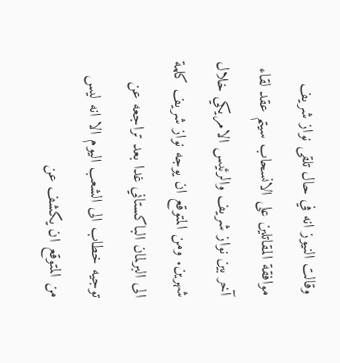وقالت النيوز انه في حال تلقى نواز شريف موافقة المقاتلين على الانسحاب سيتم عقد لقاء آخر بين نواز شريف والرئيس الامريكي خلال شهرين. ومن المتوقع ان يوجه نواز شريف كلمة الى البرلمان الباكستاني غدا بعد تراجعه عن توجيه خطاب الى الشعب اليوم الا انه ليس من المتوقع ان يكشف عن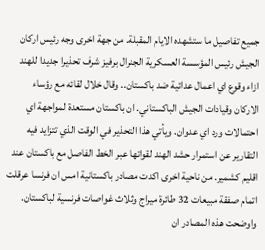جميع تفاصيل ما ستشهده الايام المقبلة. من جهة اخرى وجه رئيس اركان الجيش رئيس المؤسسة العسكرية الجنرال برفيز شرف تحذيرا جديدا للهند ازاء وقوع اي اعمال عدائية ضد باكستان.. وقال خلال لقائه مع رؤساء الاركان وقيادات الجيش الباكستاني. ان باكستان مستعدة لمواجهة اي احتمالات ورد اي عدوان. ويأتي هذا التحذير في الوقت الذي تتزايد فيه التقارير عن استمرار حشد الهند لقواتها عبر الخط الفاصل مع باكستان عند اقليم كشمير. من ناحية اخرى اكدت مصادر باكستانية امس ان فرنسا عرقلت اتمام صفقة مبيعات 32 طائرة ميراج وثلاث غواصات فرنسية لباكستان. واوضحت هذه المصادر ان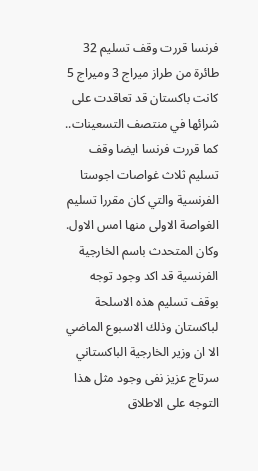فرنسا قررت وقف تسليم 32 طائرة من طراز ميراج 3 وميراج 5 كانت باكستان قد تعاقدت على شرائها في منتصف التسعينات.. كما قررت فرنسا ايضا وقف تسليم ثلاث غواصات اجوستا الفرنسية والتي كان مقررا تسليم الغواصة الاولى منها امس الاول. وكان المتحدث باسم الخارجية الفرنسية قد اكد وجود توجه بوقف تسليم هذه الاسلحة لباكستان وذلك الاسبوع الماضي الا ان وزير الخارجية الباكستاني سرتاج عزيز نفى وجود مثل هذا التوجه على الاطلاق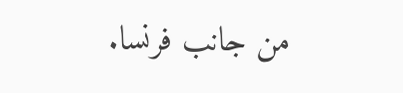من جانب فرنسا.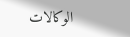الوكالات